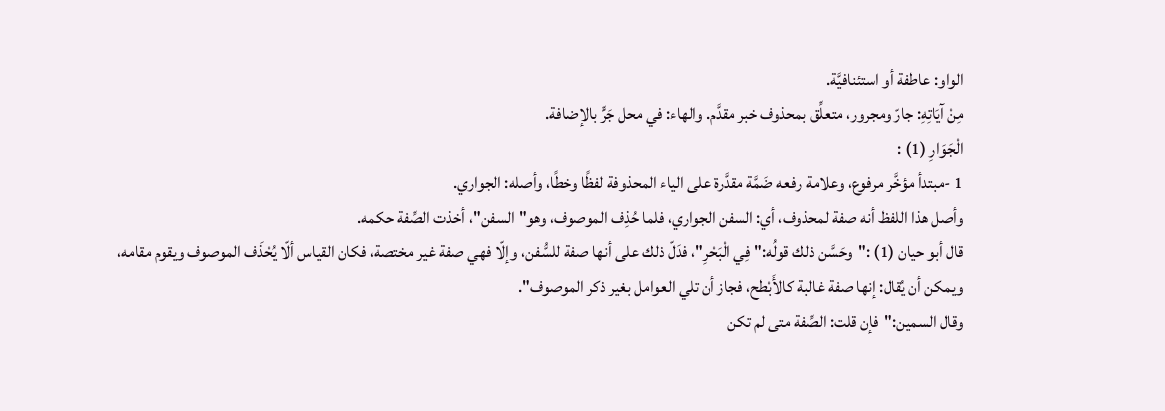الواو: عاطفة أو استئنافيَّة.
مِنْ آيَاتِهِ: جارّ ومجرور، متعلِّق بمحذوف خبر مقدَّم. والهاء: في محل جَرٍّ بالإضافة.
الْجَوَارِ (1) :
1 -مبتدأ مؤخَّر مرفوع، وعلامة رفعه ضَمَّة مقدَّرة على الياء المحذوفة لفظًا وخطًا، وأصله: الجواري.
وأصل هذا اللفظ أنه صفة لمحذوف، أي: السفن الجواري، فلما حُذِف الموصوف، وهو"السفن"، أخذت الصِّفة حكمه.
قال أبو حيان (1) :"وحَسَّن ذلك قولُه:"فِي الْبَحْرِ"، فدَلّ ذلك على أنها صفة للسُّفن، وإلّا فهي صفة غير مختصة، فكان القياس ألّا يُحْذَف الموصوف ويقوم مقامه، ويمكن أن يُقال: إنها صفة غالبة كالأَبْطح، فجاز أن تلي العوامل بغير ذكر الموصوف".
وقال السمين:"فإن قلت: الصِّفة متى لم تكن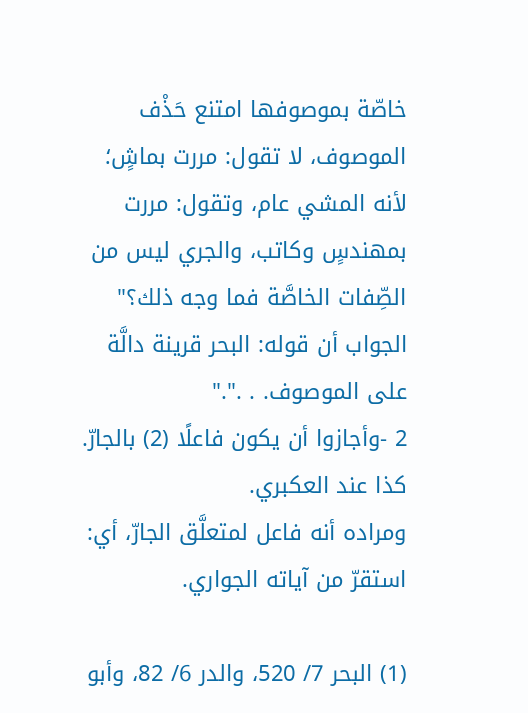خاصّة بموصوفها امتنع حَذْف الموصوف، لا تقول: مررت بماشٍ؛ لأنه المشي عام، وتقول: مررت بمهندسٍ وكاتب، والجري ليس من الصِّفات الخاصَّة فما وجه ذلك؟"
الجواب أن قوله: البحر قرينة دالَّة على الموصوف. . ."."
2 -وأجازوا أن يكون فاعلًا (2) بالجارّ. كذا عند العكبري.
ومراده أنه فاعل لمتعلَّق الجارّ، أي: استقرّ من آياته الجواري.

(1) البحر 7/ 520، والدر 6/ 82، وأبو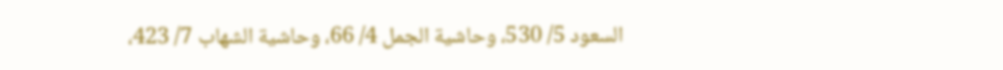السعود 5/ 530، وحاشية الجمل 4/ 66، وحاشية الشهاب 7/ 423،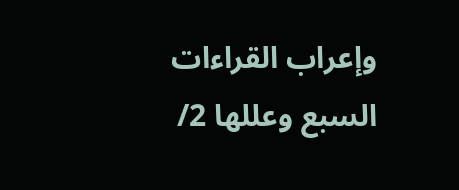وإعراب القراءات السبع وعللها 2/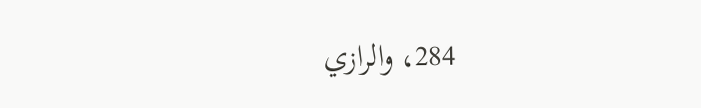284، والرازي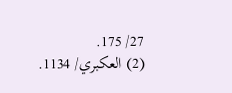27/ 175.
(2) العكبري/ 1134.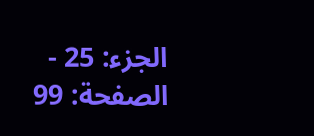الجزء: 25 - الصفحة: 99